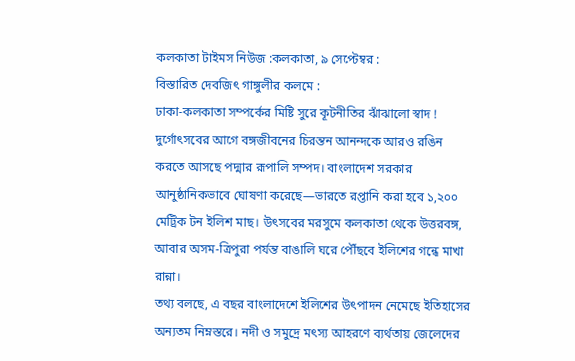কলকাতা টাইমস নিউজ :কলকাতা, ৯ সেপ্টেম্বর :
বিস্তারিত দেবজিৎ গাঙ্গুলীর কলমে :
ঢাকা-কলকাতা সম্পর্কের মিষ্টি সুরে কূটনীতির ঝাঁঝালো স্বাদ !
দুর্গোৎসবের আগে বঙ্গজীবনের চিরন্তন আনন্দকে আরও রঙিন করতে আসছে পদ্মার রূপালি সম্পদ। বাংলাদেশ সরকার আনুষ্ঠানিকভাবে ঘোষণা করেছে—ভারতে রপ্তানি করা হবে ১,২০০ মেট্রিক টন ইলিশ মাছ। উৎসবের মরসুমে কলকাতা থেকে উত্তরবঙ্গ, আবার অসম-ত্রিপুরা পর্যন্ত বাঙালি ঘরে পৌঁছবে ইলিশের গন্ধে মাখা রান্না।
তথ্য বলছে, এ বছর বাংলাদেশে ইলিশের উৎপাদন নেমেছে ইতিহাসের অন্যতম নিম্নস্তরে। নদী ও সমুদ্রে মৎস্য আহরণে ব্যর্থতায় জেলেদের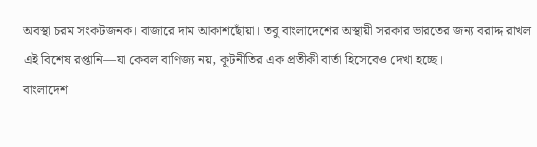অবস্থা চরম সংকটজনক। বাজারে দাম আকাশছোঁয়া। তবু বাংলাদেশের অস্থায়ী সরকার ভারতের জন্য বরাদ্দ রাখল এই বিশেষ রপ্তানি—যা কেবল বাণিজ্য নয়, কূটনীতির এক প্রতীকী বার্তা হিসেবেও দেখা হচ্ছে।
বাংলাদেশ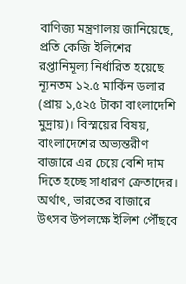বাণিজ্য মন্ত্রণালয় জানিয়েছে, প্রতি কেজি ইলিশের রপ্তানিমূল্য নির্ধারিত হয়েছে ন্যূনতম ১২.৫ মার্কিন ডলার (প্রায় ১,৫২৫ টাকা বাংলাদেশি মুদ্রায়)। বিস্ময়ের বিষয়, বাংলাদেশের অভ্যন্তরীণ বাজারে এর চেয়ে বেশি দাম দিতে হচ্ছে সাধারণ ক্রেতাদের। অর্থাৎ, ভারতের বাজারে উৎসব উপলক্ষে ইলিশ পৌঁছবে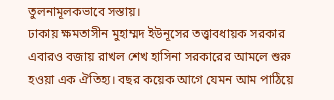তুলনামূলকভাবে সস্তায়।
ঢাকায় ক্ষমতাসীন মুহাম্মদ ইউনূসের তত্ত্বাবধায়ক সরকার এবারও বজায় রাখল শেখ হাসিনা সরকারের আমলে শুরু হওয়া এক ঐতিহ্য। বছর কয়েক আগে যেমন আম পাঠিয়ে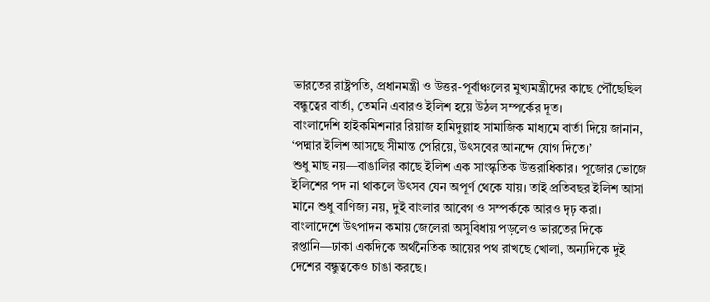ভারতের রাষ্ট্রপতি, প্রধানমন্ত্রী ও উত্তর-পূর্বাঞ্চলের মুখ্যমন্ত্রীদের কাছে পৌঁছেছিল বন্ধুত্বের বার্তা, তেমনি এবারও ইলিশ হয়ে উঠল সম্পর্কের দূত।
বাংলাদেশি হাইকমিশনার রিয়াজ হামিদুল্লাহ সামাজিক মাধ্যমে বার্তা দিয়ে জানান, ‘পদ্মার ইলিশ আসছে সীমান্ত পেরিয়ে, উৎসবের আনন্দে যোগ দিতে।’
শুধু মাছ নয়—বাঙালির কাছে ইলিশ এক সাংস্কৃতিক উত্তরাধিকার। পূজোর ভোজে ইলিশের পদ না থাকলে উৎসব যেন অপূর্ণ থেকে যায়। তাই প্রতিবছর ইলিশ আসা মানে শুধু বাণিজ্য নয়, দুই বাংলার আবেগ ও সম্পর্ককে আরও দৃঢ় করা।
বাংলাদেশে উৎপাদন কমায় জেলেরা অসুবিধায় পড়লেও ভারতের দিকে রপ্তানি—ঢাকা একদিকে অর্থনৈতিক আয়ের পথ রাখছে খোলা, অন্যদিকে দুই দেশের বন্ধুত্বকেও চাঙা করছে।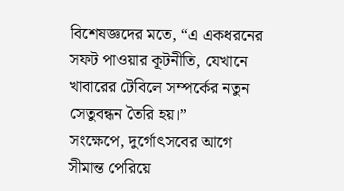বিশেষজ্ঞদের মতে, “এ একধরনের সফট পাওয়ার কূটনীতি, যেখানে খাবারের টেবিলে সম্পর্কের নতুন সেতুবন্ধন তৈরি হয়।”
সংক্ষেপে, দুর্গোৎসবের আগে সীমান্ত পেরিয়ে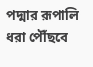পদ্মার রূপালি ধরা পৌঁছবে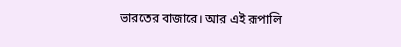ভারতের বাজারে। আর এই রূপালি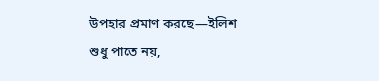উপহার প্রমাণ করছে—ইলিশ শুধু পাতে নয়,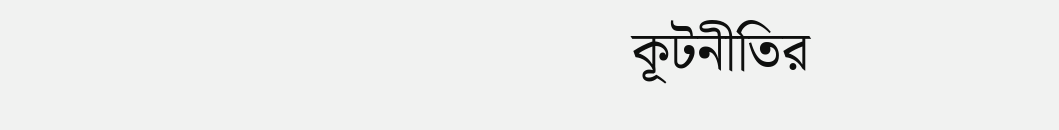কূটনীতির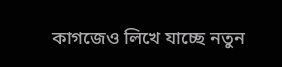কাগজেও লিখে যাচ্ছে নতুন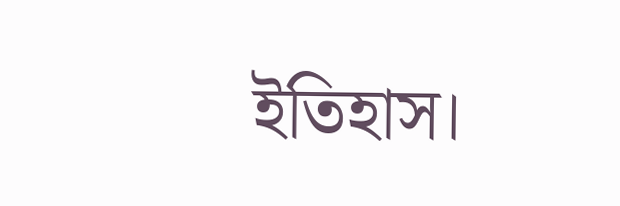ইতিহাস।